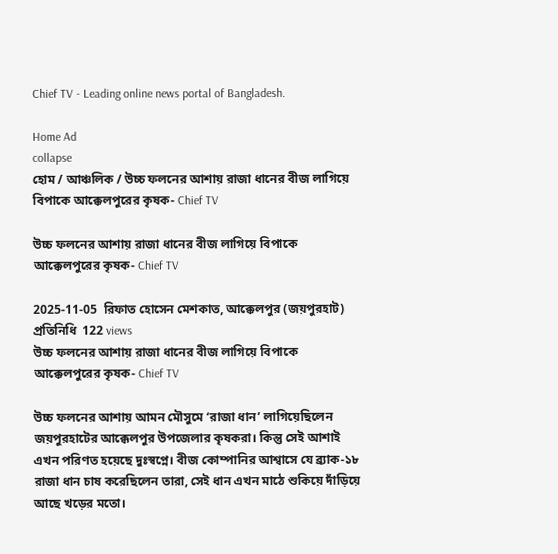Chief TV - Leading online news portal of Bangladesh.

Home Ad
collapse
হোম / আঞ্চলিক / উচ্চ ফলনের আশায় রাজা ধানের বীজ লাগিয়ে বিপাকে আক্কেলপুরের কৃষক- Chief TV

উচ্চ ফলনের আশায় রাজা ধানের বীজ লাগিয়ে বিপাকে আক্কেলপুরের কৃষক- Chief TV

2025-11-05  রিফাত হোসেন মেশকাত, আক্কেলপুর (জয়পুরহাট) প্রতিনিধি  122 views
উচ্চ ফলনের আশায় রাজা ধানের বীজ লাগিয়ে বিপাকে আক্কেলপুরের কৃষক- Chief TV

উচ্চ ফলনের আশায় আমন মৌসুমে ‘রাজা ধান’ লাগিয়েছিলেন জয়পুরহাটের আক্কেলপুর উপজেলার কৃষকরা। কিন্তু সেই আশাই এখন পরিণত হয়েছে দুঃস্বপ্নে। বীজ কোম্পানির আশ্বাসে যে ব্র্যাক-১৮ রাজা ধান চাষ করেছিলেন তারা, সেই ধান এখন মাঠে শুকিয়ে দাঁড়িয়ে আছে খড়ের মতো।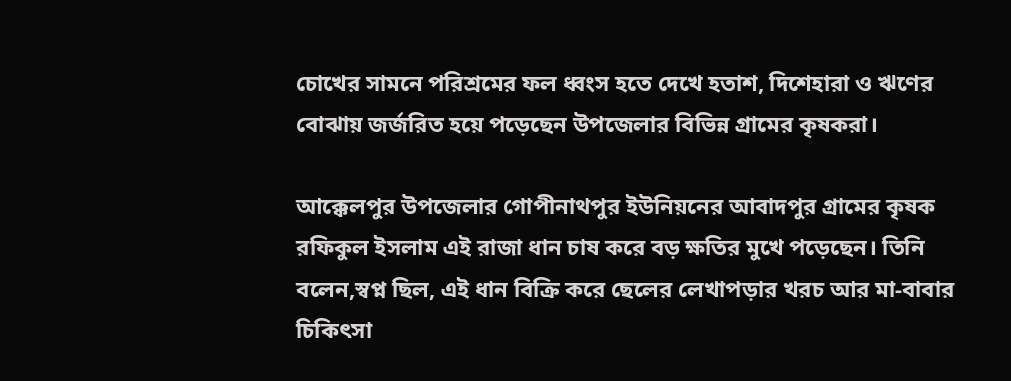চোখের সামনে পরিশ্রমের ফল ধ্বংস হতে দেখে হতাশ, দিশেহারা ও ঋণের বোঝায় জর্জরিত হয়ে পড়েছেন উপজেলার বিভিন্ন গ্রামের কৃষকরা।

আক্কেলপুর উপজেলার গোপীনাথপুর ইউনিয়নের আবাদপুর গ্রামের কৃষক রফিকুল ইসলাম এই রাজা ধান চাষ করে বড় ক্ষতির মুখে পড়েছেন। তিনি বলেন,স্বপ্ন ছিল, এই ধান বিক্রি করে ছেলের লেখাপড়ার খরচ আর মা-বাবার চিকিৎসা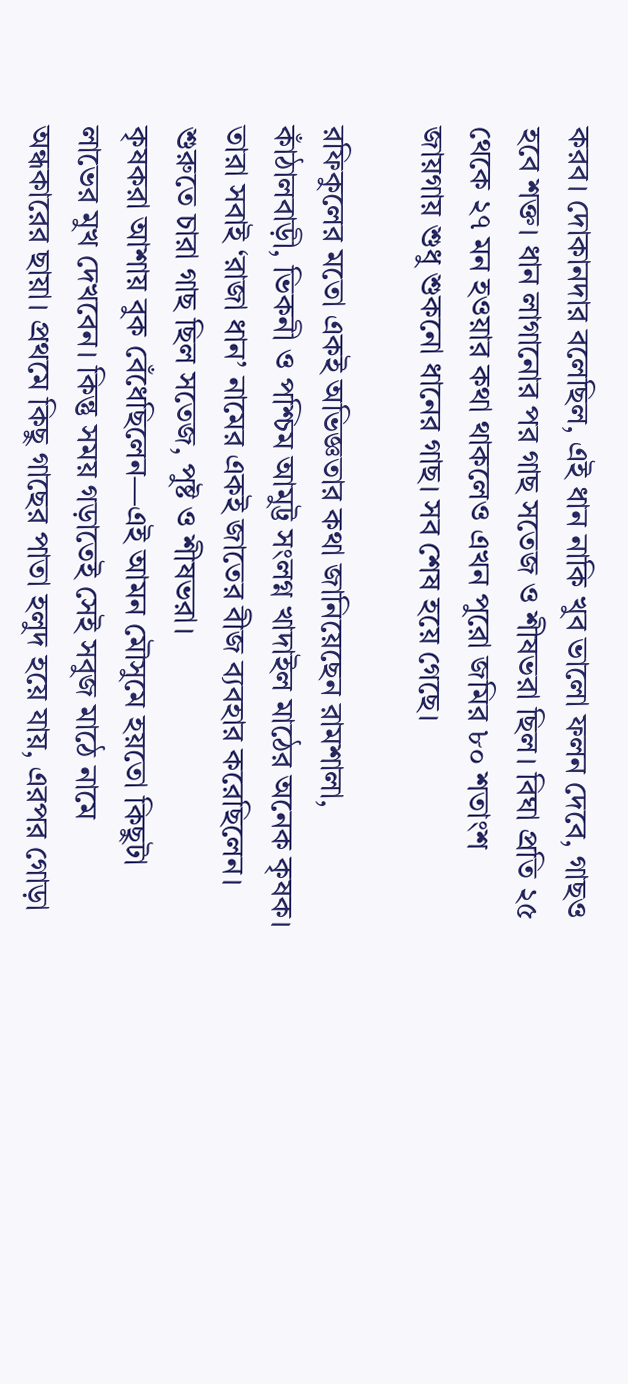করব। দোকানদার বলেছিল, এই ধান নাকি খুব ভালো ফলন দেবে, গাছও হবে শক্ত। ধান লাগানোর পর গাছ সতেজ ও শীষভরা ছিল। বিঘা প্রতি ২৫ থেকে ২৭ মন হওয়ার কথা থাকলেও এখন পুরো জমির ৮০ শতাংশ জায়গায় শুধু শুকনো ধানের গাছ। সব শেষ হয়ে গেছে।

রফিকুলের মতো একই অভিজ্ঞতার কথা জানিয়েছেন রামশালা, কাঁঠালবাড়ী, ভিকনী ও পশ্চিম আমুট্ট সংলগ্ন খাদাইল মাঠের অনেক কৃষক। তারা সবাই ‘রাজা ধান’ নামের একই জাতের বীজ ব্যবহার করেছিলেন। শুরুতে চারা গাছ ছিল সতেজ, পুষ্ট ও শীষভরা।
কৃষকরা আশায় বুক বেঁধেছিলেন—এই আমন মৌসুমে হয়তো কিছুটা লাভের মুখ দেখবেন। কিন্তু সময় গড়াতেই সেই সবুজ মাঠে নামে অন্ধকারের ছায়া। প্রথমে কিছু গাছের পাতা হলুদ হয়ে যায়, এরপর গোড়া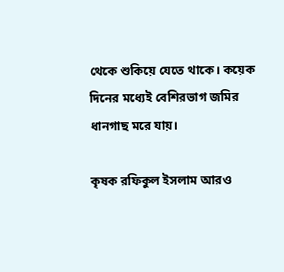থেকে শুকিয়ে যেতে থাকে। কয়েক দিনের মধ্যেই বেশিরভাগ জমির ধানগাছ মরে যায়।

কৃষক রফিকুল ইসলাম আরও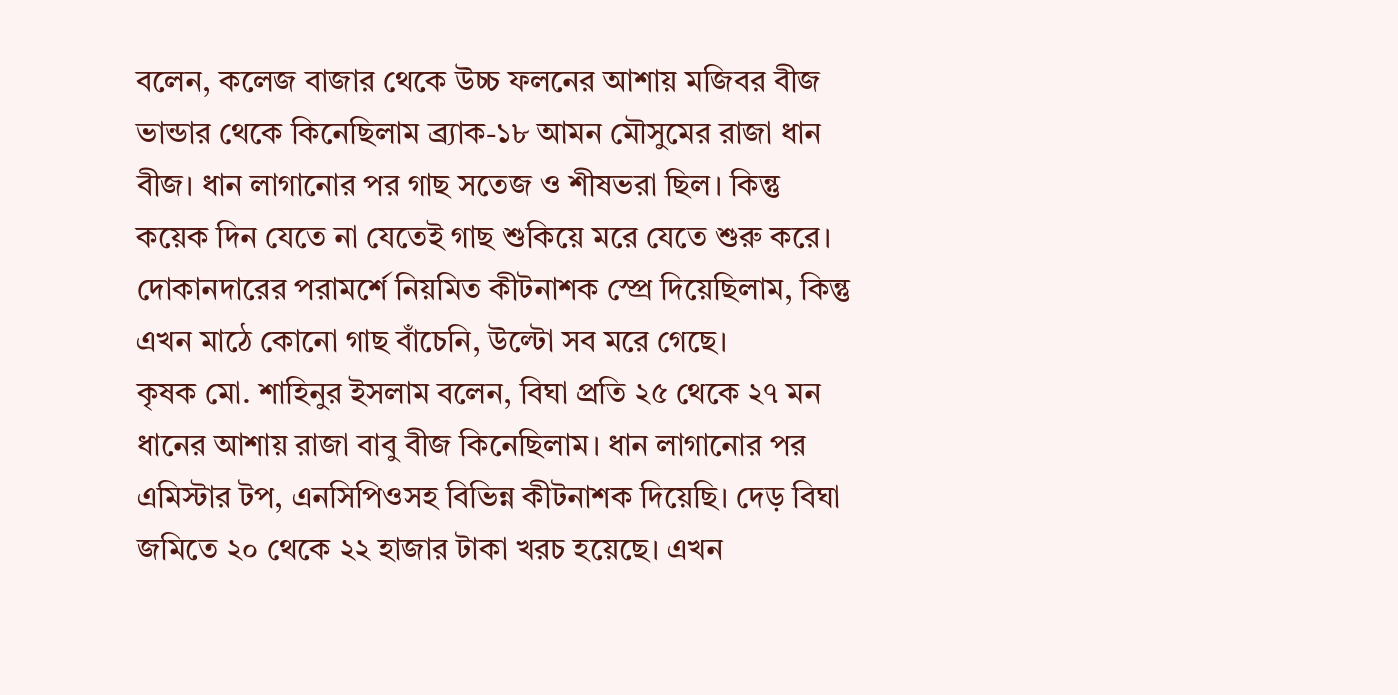বলেন, কলেজ বাজার থেকে উচ্চ ফলনের আশায় মজিবর বীজ ভান্ডার থেকে কিনেছিলাম ব্র্যাক-১৮ আমন মৌসুমের রাজা ধান বীজ। ধান লাগানোর পর গাছ সতেজ ও শীষভরা ছিল। কিন্তু কয়েক দিন যেতে না যেতেই গাছ শুকিয়ে মরে যেতে শুরু করে। দোকানদারের পরামর্শে নিয়মিত কীটনাশক স্প্রে দিয়েছিলাম, কিন্তু এখন মাঠে কোনো গাছ বাঁচেনি, উল্টো সব মরে গেছে।
কৃষক মো. শাহিনুর ইসলাম বলেন, বিঘা প্রতি ২৫ থেকে ২৭ মন ধানের আশায় রাজা বাবু বীজ কিনেছিলাম। ধান লাগানোর পর এমিস্টার টপ, এনসিপিওসহ বিভিন্ন কীটনাশক দিয়েছি। দেড় বিঘা জমিতে ২০ থেকে ২২ হাজার টাকা খরচ হয়েছে। এখন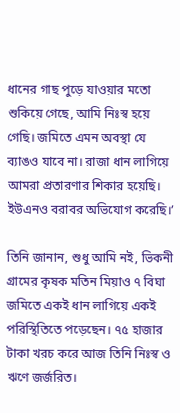ধানের গাছ পুড়ে যাওয়ার মতো শুকিয়ে গেছে, আমি নিঃস্ব হয়ে গেছি। জমিতে এমন অবস্থা যে ব্যাঙও যাবে না। রাজা ধান লাগিয়ে আমরা প্রতারণার শিকার হয়েছি। ইউএনও বরাবর অভিযোগ করেছি।’

তিনি জানান, শুধু আমি নই, ভিকনী গ্রামের কৃষক মতিন মিয়াও ৭ বিঘা জমিতে একই ধান লাগিয়ে একই পরিস্থিতিতে পড়েছেন। ৭৫ হাজার টাকা খরচ করে আজ তিনি নিঃস্ব ও ঋণে জর্জরিত।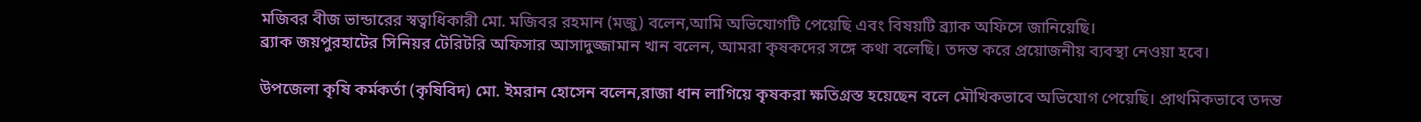মজিবর বীজ ভান্ডারের স্বত্বাধিকারী মো. মজিবর রহমান (মজু) বলেন,আমি অভিযোগটি পেয়েছি এবং বিষয়টি ব্র্যাক অফিসে জানিয়েছি।
ব্র্যাক জয়পুরহাটের সিনিয়র টেরিটরি অফিসার আসাদুজ্জামান খান বলেন, আমরা কৃষকদের সঙ্গে কথা বলেছি। তদন্ত করে প্রয়োজনীয় ব্যবস্থা নেওয়া হবে।

উপজেলা কৃষি কর্মকর্তা (কৃষিবিদ) মো. ইমরান হোসেন বলেন,রাজা ধান লাগিয়ে কৃষকরা ক্ষতিগ্রস্ত হয়েছেন বলে মৌখিকভাবে অভিযোগ পেয়েছি। প্রাথমিকভাবে তদন্ত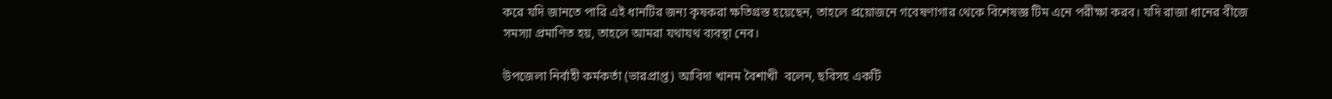করে যদি জানতে পারি এই ধানটির জন্য কৃষকরা ক্ষতিগ্রস্ত হয়েছেন, তাহলে প্রয়োজনে গবেষণাগার থেকে বিশেষজ্ঞ টিম এনে পরীক্ষা করব। যদি রাজা ধানের বীজে সমস্যা প্রমাণিত হয়, তাহলে আমরা যথাযথ ব্যবস্থা নেব।

উপজেলা নির্বাহী কর্মকর্তা (ভারপ্রাপ্ত) আবিদা খানম বৈশাখী  বলেন, ছবিসহ একটি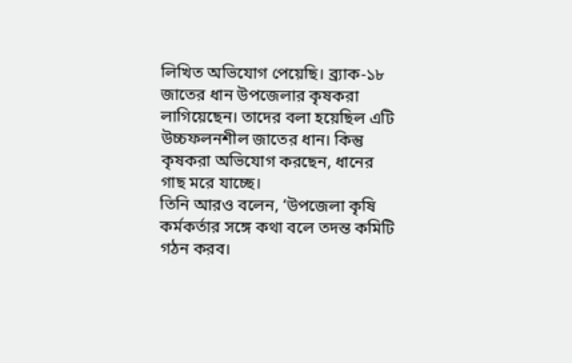লিখিত অভিযোগ পেয়েছি। ব্র্যাক-১৮ জাতের ধান উপজেলার কৃষকরা লাগিয়েছেন। তাদের বলা হয়েছিল এটি উচ্চফলনশীল জাতের ধান। কিন্তু কৃষকরা অভিযোগ করছেন, ধানের গাছ মরে যাচ্ছে।
তিনি আরও বলেন, ‘উপজেলা কৃষি কর্মকর্তার সঙ্গে কথা বলে তদন্ত কমিটি গঠন করব।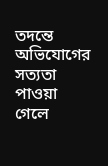তদন্তে অভিযোগের সত্যতা পাওয়া গেলে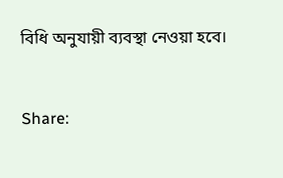বিধি অনুযায়ী ব্যবস্থা নেওয়া হবে।


Share: